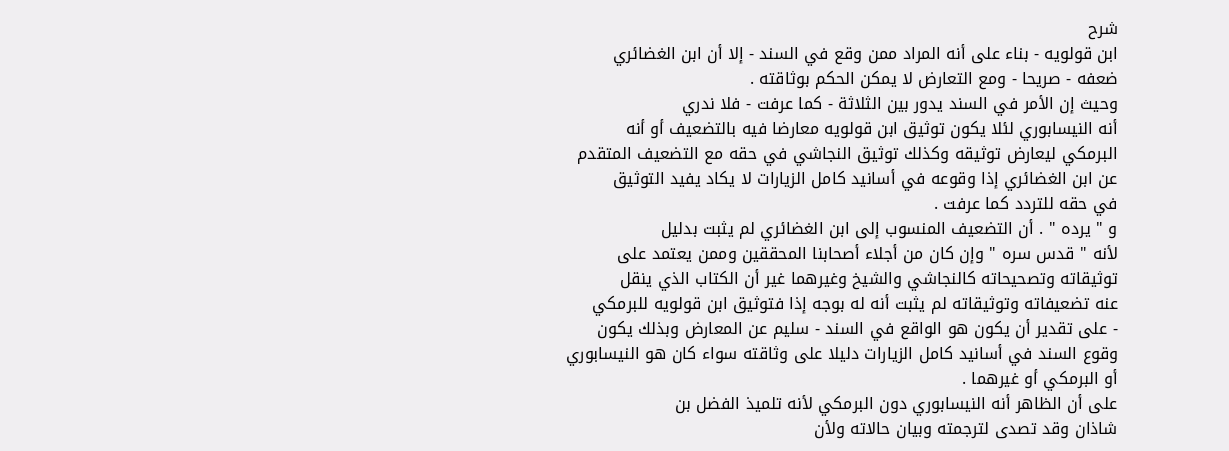شرح
ابن قولويه - بناء على أنه المراد ممن وقع في السند - إلا أن ابن الغضائري
ضعفه - صريحا - ومع التعارض لا يمكن الحكم بوثاقته .
وحيث إن الأمر في السند يدور بين الثلاثة - كما عرفت - فلا ندري
أنه النيسابوري لئلا يكون توثيق ابن قولويه معارضا فيه بالتضعيف أو أنه
البرمكي ليعارض توثيقه وكذلك توثيق النجاشي في حقه مع التضعيف المتقدم
عن ابن الغضائري إذا وقوعه في أسانيد كامل الزيارات لا يكاد يفيد التوثيق
في حقه للتردد كما عرفت .
و " يرده " . أن التضعيف المنسوب إلى ابن الغضائري لم يثبت بدليل
لأنه " قدس سره " وإن كان من أجلاء أصحابنا المحققين وممن يعتمد على
توثيقاته وتصحيحاته كالنجاشي والشيخ وغيرهما غير أن الكتاب الذي ينقل
عنه تضعيفاته وتوثيقاته لم يثبت أنه له بوجه إذا فتوثيق ابن قولويه للبرمكي
- على تقدير أن يكون هو الواقع في السند - سليم عن المعارض وبذلك يكون
وقوع السند في أسانيد كامل الزيارات دليلا على وثاقته سواء كان هو النيسابوري
أو البرمكي أو غيرهما .
على أن الظاهر أنه النيسابوري دون البرمكي لأنه تلميذ الفضل بن
شاذان وقد تصدى لترجمته وبيان حالاته ولأن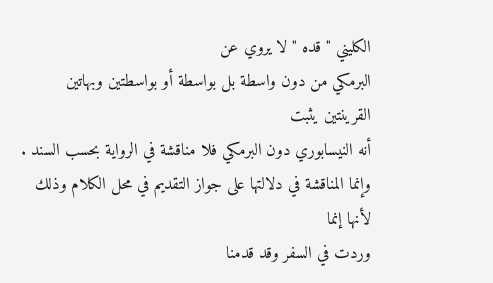الكليني " قده " لا يروي عن
البرمكي من دون واسطة بل بواسطة أو بواسطتين وبهاتين القرينتين يثبت
أنه النيسابوري دون البرمكي فلا مناقشة في الرواية بحسب السند .
وإنما المناقشة في دلالتها على جواز التقديم في محل الكلام وذلك لأنها إنما
وردت في السفر وقد قدمنا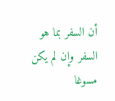أن السفر بما هو السفر وإن لم يكن مسوغا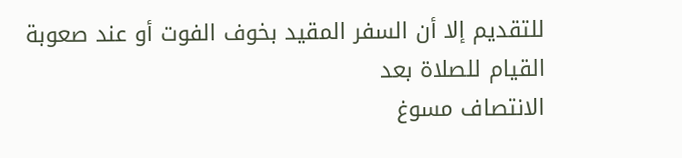للتقديم إلا أن السفر المقيد بخوف الفوت أو عند صعوبة القيام للصلاة بعد
الانتصاف مسوغ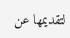لتقديمها عن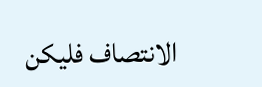الانتصاف فليكن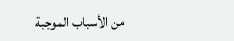من الأسباب الموجبة